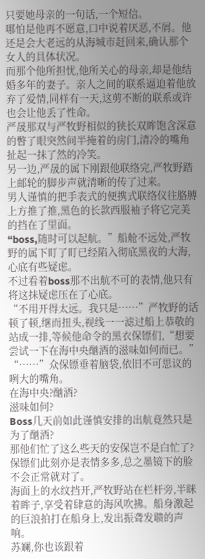只要她母亲的一句话,一个短信。
哪怕是他再不愿意,口中说着厌恶,不屑。他还是会大老远的从海城市赶回来,确认那个女人的具体状况。
而那个他所担忧,他所关心的母亲,却是他结婚多年的妻子。亲人之间的联系逼迫着他放弃了爱情,同样有一天,这剪不断的联系或许也会让他丢了性命。
严晟那双与严牧野相似的狭长双眸饱含深意的瞥了眼突然间半掩着的房门,清冷的嘴角扯起一抹了然的冷笑。
另一边,严晟的属下刚跟他联络完,严牧野踏上邮轮的脚步声就清晰的传了过来。
男人谨慎的把手表式的便携式联络仪往胳膊上方推了推,黑色的长款西服袖子将它完美的挡在了里面。
“boss,随时可以起航。”船舱不远处,严牧野的属下盯了盯已经陷入彻底黑夜的大海,心底有些疑虑。
不过看着boss那不出航不可的表情,他只有将这抹疑虑压在了心底。
“不用开得太远。我只是……”严牧野的话顿了顿,继而扭头,视线一一滤过船上恭敬的站成一排,等候他命令的黑衣保镖们,“想要尝试一下在海中央酗酒的滋味如何而已。”
“……”众保镖垂着脑袋,依旧不可思议的咧大的嘴角。
在海中央?酗酒?
滋味如何?
Boss几天前如此谨慎安排的出航竟然只是为了酗酒?
那他们忙了这么些天的安保岂不是白忙了?
保镖们此刻亦是表情多多,总之墨镜下的脸不会正常就对了。
海面上的水纹挡开,严牧野站在栏杆旁,半眯着眸子,享受着肆意的海风吹拂。船身激起的巨浪拍打在船身上,发出振聋发聩的声响。
苏斓,你也该跟着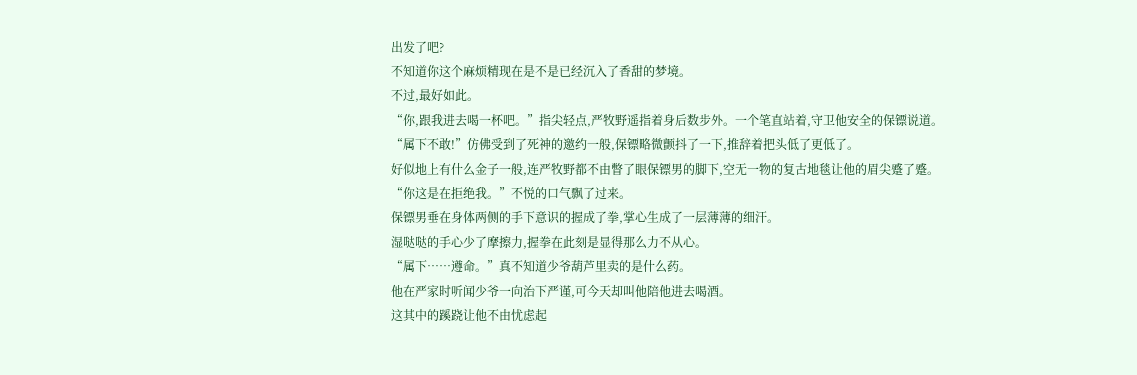出发了吧?
不知道你这个麻烦精现在是不是已经沉入了香甜的梦境。
不过,最好如此。
“你,跟我进去喝一杯吧。”指尖轻点,严牧野遥指着身后数步外。一个笔直站着,守卫他安全的保镖说道。
“属下不敢!”仿佛受到了死神的邀约一般,保镖略微颤抖了一下,推辞着把头低了更低了。
好似地上有什么金子一般,连严牧野都不由瞥了眼保镖男的脚下,空无一物的复古地毯让他的眉尖蹙了蹙。
“你这是在拒绝我。”不悦的口气飘了过来。
保镖男垂在身体两侧的手下意识的握成了拳,掌心生成了一层薄薄的细汗。
湿哒哒的手心少了摩擦力,握拳在此刻是显得那么力不从心。
“属下……遵命。”真不知道少爷葫芦里卖的是什么药。
他在严家时听闻少爷一向治下严谨,可今天却叫他陪他进去喝酒。
这其中的蹊跷让他不由忧虑起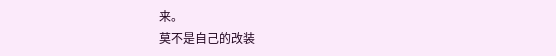来。
莫不是自己的改装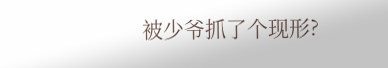被少爷抓了个现形?